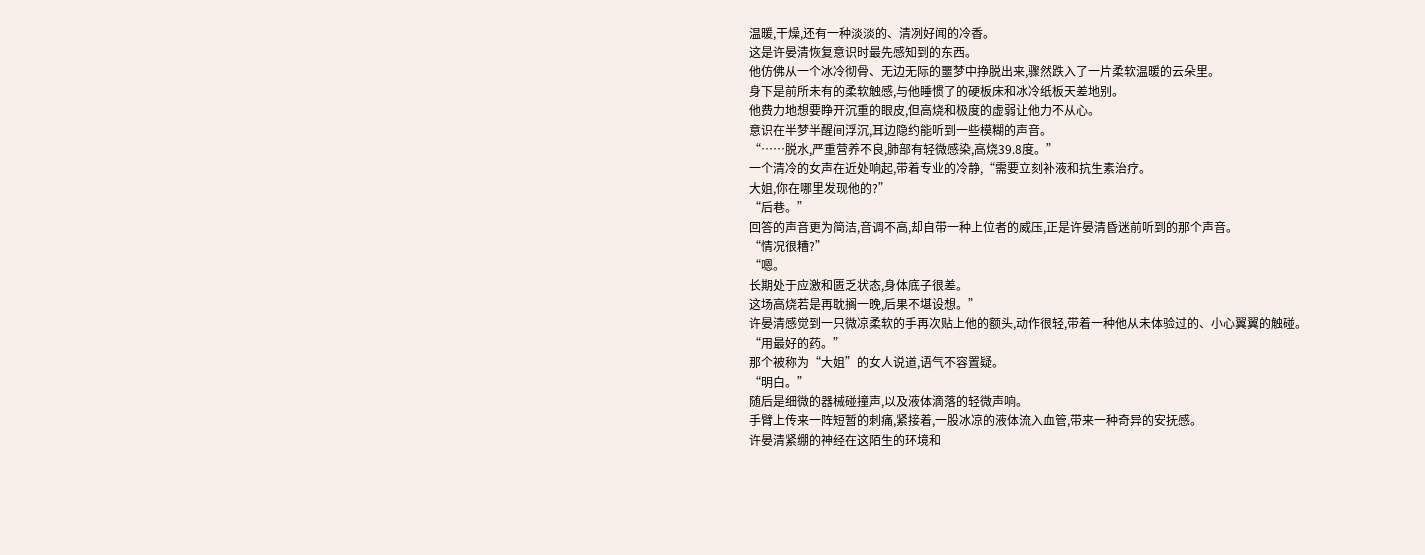温暖,干燥,还有一种淡淡的、清冽好闻的冷香。
这是许晏清恢复意识时最先感知到的东西。
他仿佛从一个冰冷彻骨、无边无际的噩梦中挣脱出来,骤然跌入了一片柔软温暖的云朵里。
身下是前所未有的柔软触感,与他睡惯了的硬板床和冰冷纸板天差地别。
他费力地想要睁开沉重的眼皮,但高烧和极度的虚弱让他力不从心。
意识在半梦半醒间浮沉,耳边隐约能听到一些模糊的声音。
“……脱水,严重营养不良,肺部有轻微感染,高烧39.8度。”
一个清冷的女声在近处响起,带着专业的冷静,“需要立刻补液和抗生素治疗。
大姐,你在哪里发现他的?”
“后巷。”
回答的声音更为简洁,音调不高,却自带一种上位者的威压,正是许晏清昏迷前听到的那个声音。
“情况很糟?”
“嗯。
长期处于应激和匮乏状态,身体底子很差。
这场高烧若是再耽搁一晚,后果不堪设想。”
许晏清感觉到一只微凉柔软的手再次贴上他的额头,动作很轻,带着一种他从未体验过的、小心翼翼的触碰。
“用最好的药。”
那个被称为“大姐”的女人说道,语气不容置疑。
“明白。”
随后是细微的器械碰撞声,以及液体滴落的轻微声响。
手臂上传来一阵短暂的刺痛,紧接着,一股冰凉的液体流入血管,带来一种奇异的安抚感。
许晏清紧绷的神经在这陌生的环境和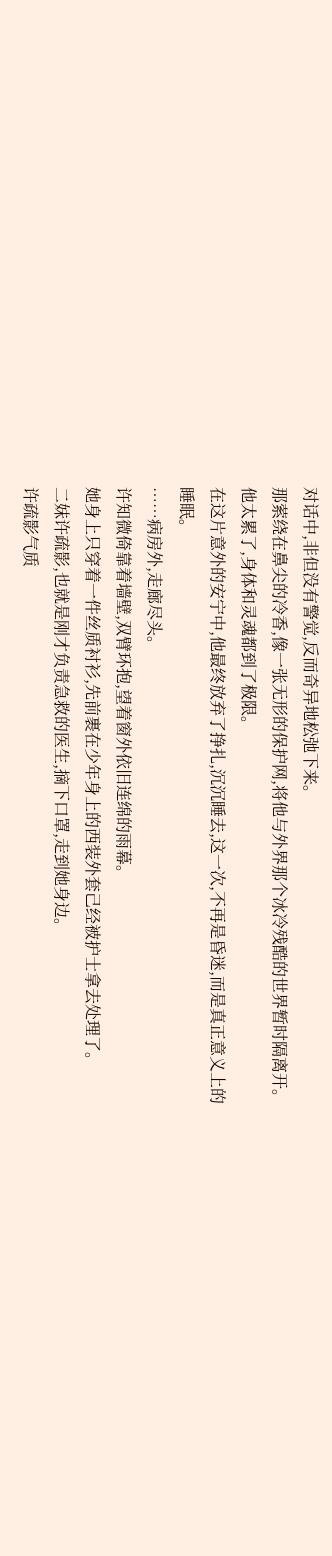对话中,非但没有警觉,反而奇异地松弛下来。
那萦绕在鼻尖的冷香,像一张无形的保护网,将他与外界那个冰冷残酷的世界暂时隔离开。
他太累了,身体和灵魂都到了极限。
在这片意外的安宁中,他最终放弃了挣扎,沉沉睡去,这一次,不再是昏迷,而是真正意义上的睡眠。
……病房外,走廊尽头。
许知微倚靠着墙壁,双臂环抱,望着窗外依旧连绵的雨幕。
她身上只穿着一件丝质衬衫,先前裹在少年身上的西装外套己经被护士拿去处理了。
二妹许疏影,也就是刚才负责急救的医生,摘下口罩,走到她身边。
许疏影气质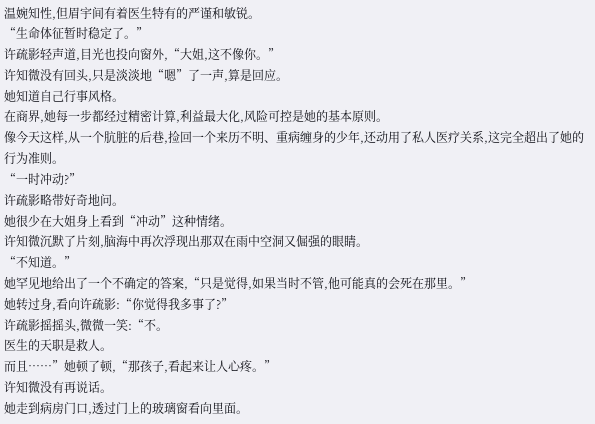温婉知性,但眉宇间有着医生特有的严谨和敏锐。
“生命体征暂时稳定了。”
许疏影轻声道,目光也投向窗外,“大姐,这不像你。”
许知微没有回头,只是淡淡地“嗯”了一声,算是回应。
她知道自己行事风格。
在商界,她每一步都经过精密计算,利益最大化,风险可控是她的基本原则。
像今天这样,从一个肮脏的后巷,捡回一个来历不明、重病缠身的少年,还动用了私人医疗关系,这完全超出了她的行为准则。
“一时冲动?”
许疏影略带好奇地问。
她很少在大姐身上看到“冲动”这种情绪。
许知微沉默了片刻,脑海中再次浮现出那双在雨中空洞又倔强的眼睛。
“不知道。”
她罕见地给出了一个不确定的答案,“只是觉得,如果当时不管,他可能真的会死在那里。”
她转过身,看向许疏影:“你觉得我多事了?”
许疏影摇摇头,微微一笑:“不。
医生的天职是救人。
而且……”她顿了顿,“那孩子,看起来让人心疼。”
许知微没有再说话。
她走到病房门口,透过门上的玻璃窗看向里面。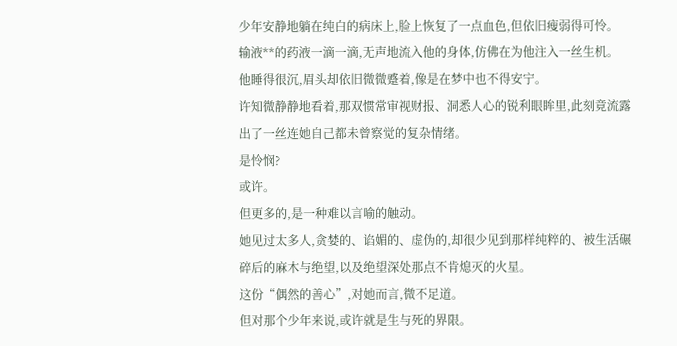少年安静地躺在纯白的病床上,脸上恢复了一点血色,但依旧瘦弱得可怜。
输液**的药液一滴一滴,无声地流入他的身体,仿佛在为他注入一丝生机。
他睡得很沉,眉头却依旧微微蹙着,像是在梦中也不得安宁。
许知微静静地看着,那双惯常审视财报、洞悉人心的锐利眼眸里,此刻竟流露出了一丝连她自己都未曾察觉的复杂情绪。
是怜悯?
或许。
但更多的,是一种难以言喻的触动。
她见过太多人,贪婪的、谄媚的、虚伪的,却很少见到那样纯粹的、被生活碾碎后的麻木与绝望,以及绝望深处那点不肯熄灭的火星。
这份“偶然的善心”,对她而言,微不足道。
但对那个少年来说,或许就是生与死的界限。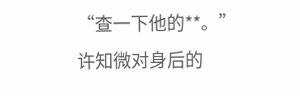“查一下他的**。”
许知微对身后的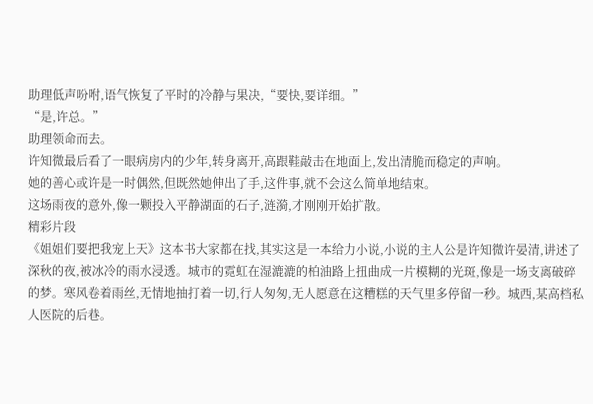助理低声吩咐,语气恢复了平时的冷静与果决,“要快,要详细。”
“是,许总。”
助理领命而去。
许知微最后看了一眼病房内的少年,转身离开,高跟鞋敲击在地面上,发出清脆而稳定的声响。
她的善心或许是一时偶然,但既然她伸出了手,这件事,就不会这么简单地结束。
这场雨夜的意外,像一颗投入平静湖面的石子,涟漪,才刚刚开始扩散。
精彩片段
《姐姐们要把我宠上天》这本书大家都在找,其实这是一本给力小说,小说的主人公是许知微许晏清,讲述了深秋的夜,被冰冷的雨水浸透。城市的霓虹在湿漉漉的柏油路上扭曲成一片模糊的光斑,像是一场支离破碎的梦。寒风卷着雨丝,无情地抽打着一切,行人匆匆,无人愿意在这糟糕的天气里多停留一秒。城西,某高档私人医院的后巷。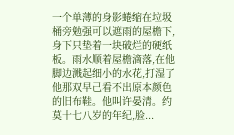一个单薄的身影蜷缩在垃圾桶旁勉强可以遮雨的屋檐下,身下只垫着一块破烂的硬纸板。雨水顺着屋檐滴落,在他脚边溅起细小的水花,打湿了他那双早己看不出原本颜色的旧布鞋。他叫许晏清。约莫十七八岁的年纪,脸...